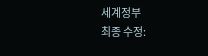세계정부
최종 수정: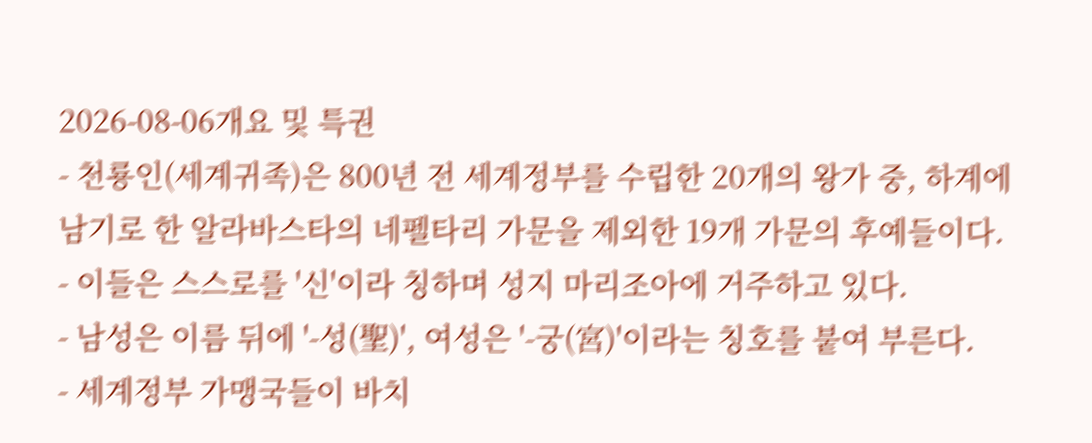2026-08-06개요 및 특권
- 천룡인(세계귀족)은 800년 전 세계정부를 수립한 20개의 왕가 중, 하계에 남기로 한 알라바스타의 네펠타리 가문을 제외한 19개 가문의 후예들이다.
- 이들은 스스로를 '신'이라 칭하며 성지 마리조아에 거주하고 있다.
- 남성은 이름 뒤에 '-성(聖)', 여성은 '-궁(宮)'이라는 칭호를 붙여 부른다.
- 세계정부 가맹국들이 바치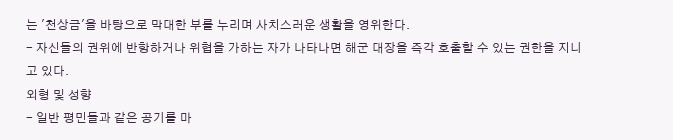는 '천상금'을 바탕으로 막대한 부를 누리며 사치스러운 생활을 영위한다.
- 자신들의 권위에 반항하거나 위협을 가하는 자가 나타나면 해군 대장을 즉각 호출할 수 있는 권한을 지니고 있다.
외형 및 성향
- 일반 평민들과 같은 공기를 마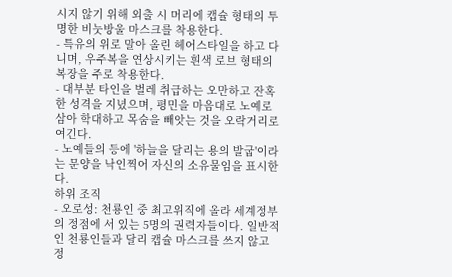시지 않기 위해 외출 시 머리에 캡슐 형태의 투명한 비눗방울 마스크를 착용한다.
- 특유의 위로 말아 올린 헤어스타일을 하고 다니며, 우주복을 연상시키는 흰색 로브 형태의 복장을 주로 착용한다.
- 대부분 타인을 벌레 취급하는 오만하고 잔혹한 성격을 지녔으며, 평민을 마음대로 노예로 삼아 학대하고 목숨을 빼앗는 것을 오락거리로 여긴다.
- 노예들의 등에 '하늘을 달리는 용의 발굽'이라는 문양을 낙인찍어 자신의 소유물임을 표시한다.
하위 조직
- 오로성: 천룡인 중 최고위직에 올라 세계정부의 정점에 서 있는 5명의 권력자들이다. 일반적인 천룡인들과 달리 캡슐 마스크를 쓰지 않고 정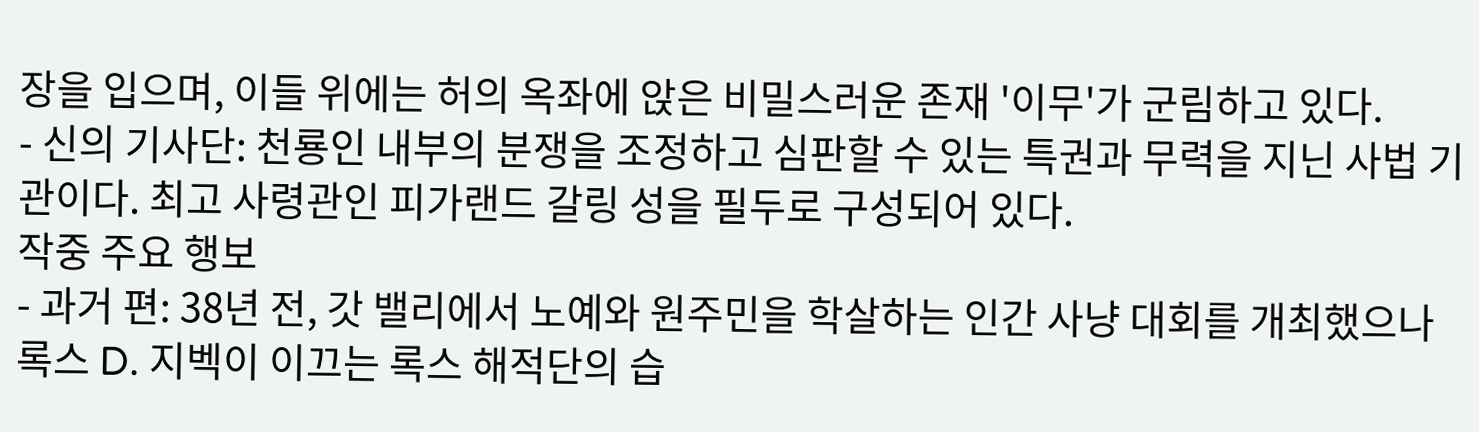장을 입으며, 이들 위에는 허의 옥좌에 앉은 비밀스러운 존재 '이무'가 군림하고 있다.
- 신의 기사단: 천룡인 내부의 분쟁을 조정하고 심판할 수 있는 특권과 무력을 지닌 사법 기관이다. 최고 사령관인 피가랜드 갈링 성을 필두로 구성되어 있다.
작중 주요 행보
- 과거 편: 38년 전, 갓 밸리에서 노예와 원주민을 학살하는 인간 사냥 대회를 개최했으나 록스 D. 지벡이 이끄는 록스 해적단의 습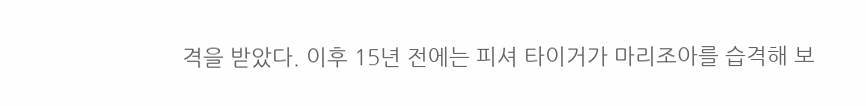격을 받았다. 이후 15년 전에는 피셔 타이거가 마리조아를 습격해 보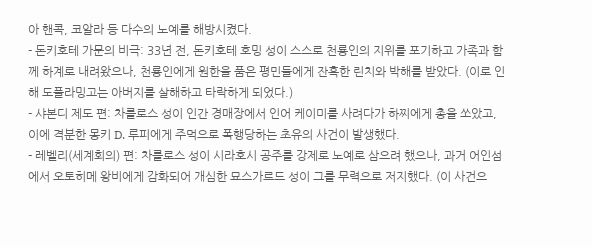아 핸콕, 코알라 등 다수의 노예를 해방시켰다.
- 돈키호테 가문의 비극: 33년 전, 돈키호테 호밍 성이 스스로 천룡인의 지위를 포기하고 가족과 함께 하계로 내려왔으나, 천룡인에게 원한을 품은 평민들에게 잔혹한 린치와 박해를 받았다. (이로 인해 도플라밍고는 아버지를 살해하고 타락하게 되었다.)
- 샤본디 제도 편: 차를로스 성이 인간 경매장에서 인어 케이미를 사려다가 하찌에게 총을 쏘았고, 이에 격분한 몽키 D. 루피에게 주먹으로 폭행당하는 초유의 사건이 발생했다.
- 레벨리(세계회의) 편: 차를로스 성이 시라호시 공주를 강제로 노예로 삼으려 했으나, 과거 어인섬에서 오토히메 왕비에게 감화되어 개심한 묘스가르드 성이 그를 무력으로 저지했다. (이 사건으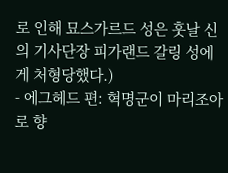로 인해 묘스가르드 성은 훗날 신의 기사단장 피가랜드 갈링 성에게 처형당했다.)
- 에그헤드 편: 혁명군이 마리조아로 향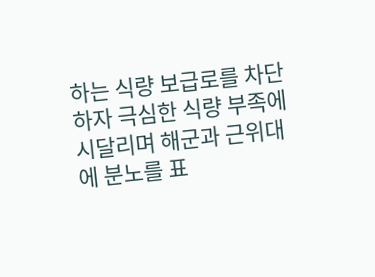하는 식량 보급로를 차단하자 극심한 식량 부족에 시달리며 해군과 근위대에 분노를 표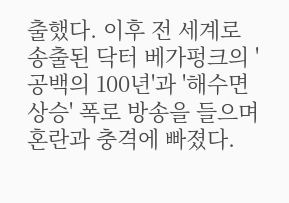출했다. 이후 전 세계로 송출된 닥터 베가펑크의 '공백의 100년'과 '해수면 상승' 폭로 방송을 들으며 혼란과 충격에 빠졌다.